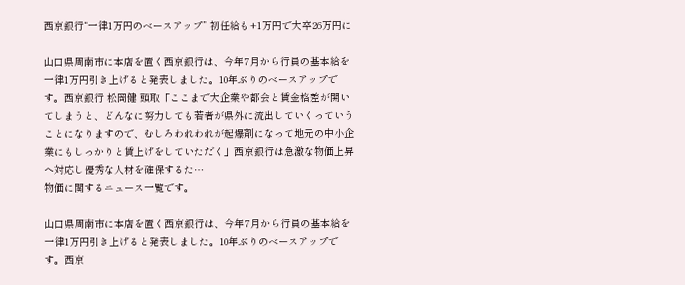西京銀行“一律1万円のベースアップ” 初任給も+1万円で大卒26万円に

山口県周南市に本店を置く西京銀行は、今年7月から行員の基本給を一律1万円引き上げると発表しました。10年ぶりのベースアップです。西京銀行 松岡健 頭取「ここまで大企業や都会と賃金格差が開いてしまうと、どんなに努力しても若者が県外に流出していくっていうことになりますので、むしろわれわれが起爆剤になって地元の中小企業にもしっかりと賃上げをしていただく」西京銀行は急激な物価上昇へ対応し優秀な人材を確保するた…
物価に関するニュース一覧です。

山口県周南市に本店を置く西京銀行は、今年7月から行員の基本給を一律1万円引き上げると発表しました。10年ぶりのベースアップです。西京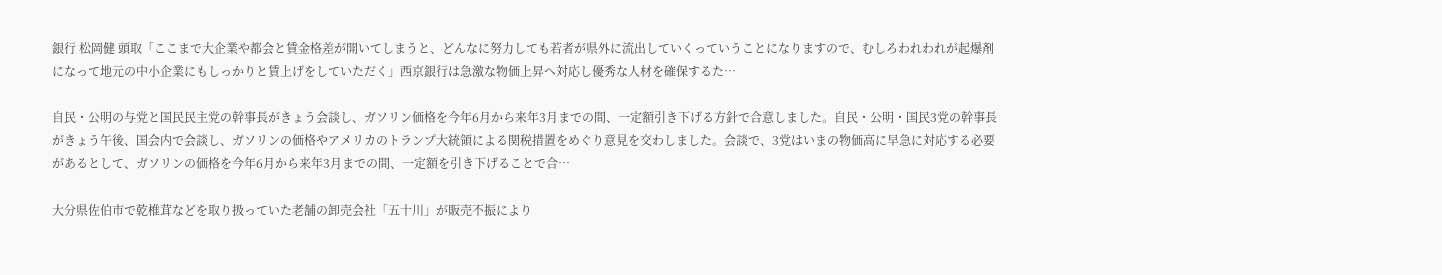銀行 松岡健 頭取「ここまで大企業や都会と賃金格差が開いてしまうと、どんなに努力しても若者が県外に流出していくっていうことになりますので、むしろわれわれが起爆剤になって地元の中小企業にもしっかりと賃上げをしていただく」西京銀行は急激な物価上昇へ対応し優秀な人材を確保するた…

自民・公明の与党と国民民主党の幹事長がきょう会談し、ガソリン価格を今年6月から来年3月までの間、一定額引き下げる方針で合意しました。自民・公明・国民3党の幹事長がきょう午後、国会内で会談し、ガソリンの価格やアメリカのトランプ大統領による関税措置をめぐり意見を交わしました。会談で、3党はいまの物価高に早急に対応する必要があるとして、ガソリンの価格を今年6月から来年3月までの間、一定額を引き下げることで合…

大分県佐伯市で乾椎茸などを取り扱っていた老舗の卸売会社「五十川」が販売不振により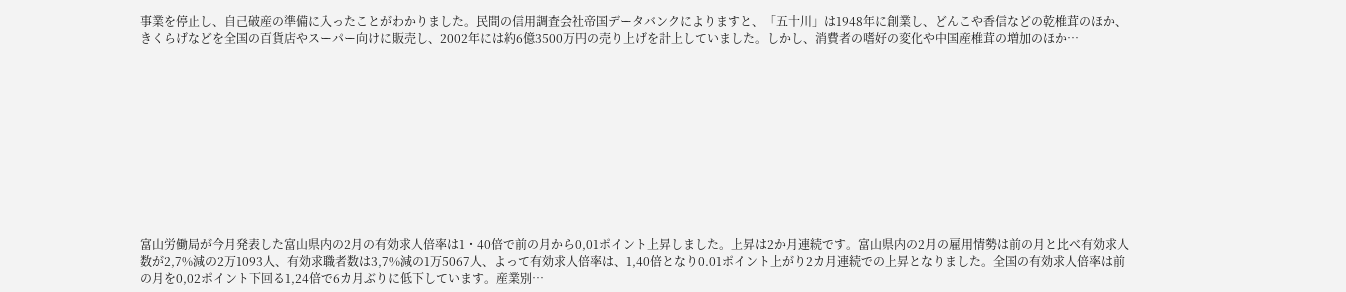事業を停止し、自己破産の準備に入ったことがわかりました。民間の信用調査会社帝国データバンクによりますと、「五十川」は1948年に創業し、どんこや香信などの乾椎茸のほか、きくらげなどを全国の百貨店やスーパー向けに販売し、2002年には約6億3500万円の売り上げを計上していました。しかし、消費者の嗜好の変化や中国産椎茸の増加のほか…











富山労働局が今月発表した富山県内の2月の有効求人倍率は1・40倍で前の月から0,01ポイント上昇しました。上昇は2か月連続です。富山県内の2月の雇用情勢は前の月と比べ有効求人数が2,7%減の2万1093人、有効求職者数は3,7%減の1万5067人、よって有効求人倍率は、1,40倍となり0.01ポイント上がり2カ月連続での上昇となりました。全国の有効求人倍率は前の月を0,02ポイント下回る1,24倍で6カ月ぶりに低下しています。産業別…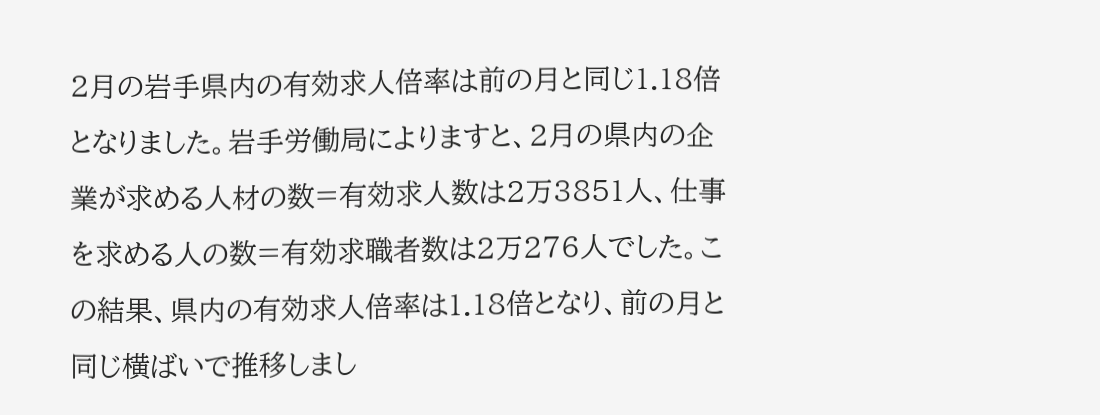2月の岩手県内の有効求人倍率は前の月と同じ1.18倍となりました。岩手労働局によりますと、2月の県内の企業が求める人材の数=有効求人数は2万3851人、仕事を求める人の数=有効求職者数は2万276人でした。この結果、県内の有効求人倍率は1.18倍となり、前の月と同じ横ばいで推移しまし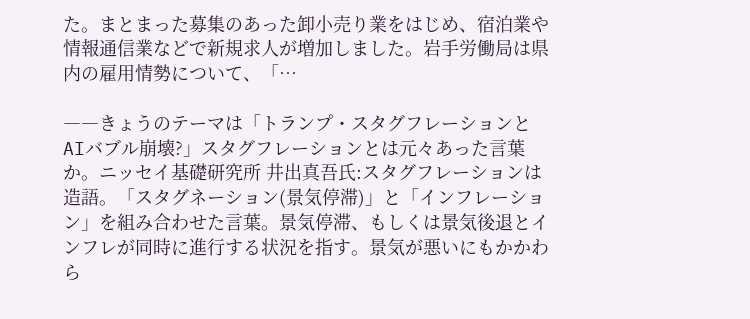た。まとまった募集のあった卸小売り業をはじめ、宿泊業や情報通信業などで新規求人が増加しました。岩手労働局は県内の雇用情勢について、「…

――きょうのテーマは「トランプ・スタグフレーションとAIバブル崩壊?」スタグフレーションとは元々あった言葉か。ニッセイ基礎研究所 井出真吾氏:スタグフレーションは造語。「スタグネーション(景気停滞)」と「インフレーション」を組み合わせた言葉。景気停滞、もしくは景気後退とインフレが同時に進行する状況を指す。景気が悪いにもかかわら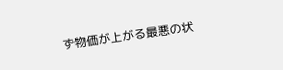ず物価が上がる最悪の状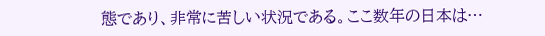態であり、非常に苦しい状況である。ここ数年の日本は…